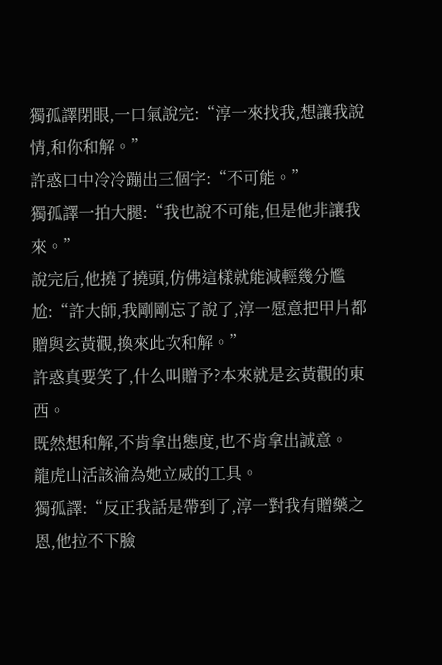獨孤譯閉眼,一口氣說完:“淳一來找我,想讓我說情,和你和解。”
許惑口中冷冷蹦出三個字:“不可能。”
獨孤譯一拍大腿:“我也說不可能,但是他非讓我來。”
說完后,他撓了撓頭,仿佛這樣就能減輕幾分尷尬:“許大師,我剛剛忘了說了,淳一愿意把甲片都贈與玄黃觀,換來此次和解。”
許惑真要笑了,什么叫贈予?本來就是玄黃觀的東西。
既然想和解,不肯拿出態度,也不肯拿出誠意。
龍虎山活該淪為她立威的工具。
獨孤譯:“反正我話是帶到了,淳一對我有贈藥之恩,他拉不下臉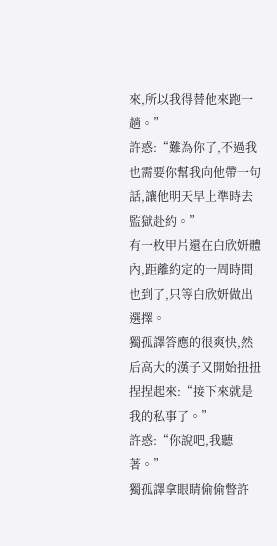來,所以我得替他來跑一趟。”
許惑:“難為你了,不過我也需要你幫我向他帶一句話,讓他明天早上準時去監獄赴約。”
有一枚甲片還在白欣妍體內,距離約定的一周時間也到了,只等白欣妍做出選擇。
獨孤譯答應的很爽快,然后高大的漢子又開始扭扭捏捏起來:“接下來就是我的私事了。”
許惑:“你說吧,我聽著。”
獨孤譯拿眼睛偷偷瞥許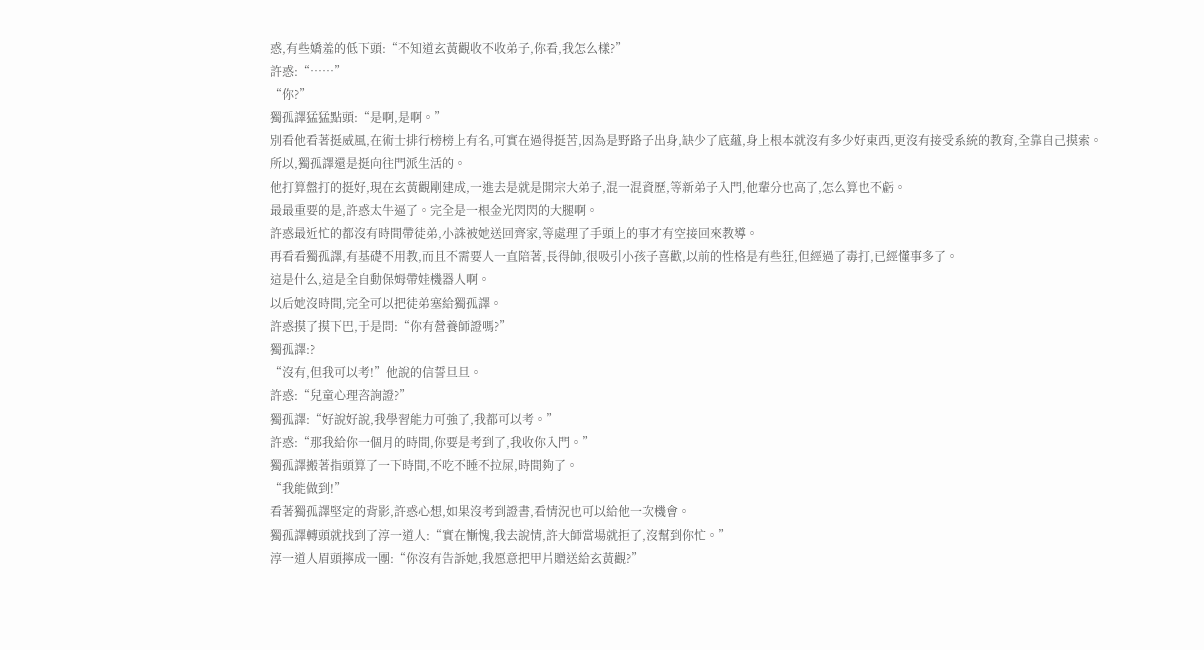惑,有些嬌羞的低下頭:“不知道玄黃觀收不收弟子,你看,我怎么樣?”
許惑:“……”
“你?”
獨孤譯猛猛點頭:“是啊,是啊。”
別看他看著挺威風,在術士排行榜榜上有名,可實在過得挺苦,因為是野路子出身,缺少了底蘊,身上根本就沒有多少好東西,更沒有接受系統的教育,全靠自己摸索。
所以,獨孤譯還是挺向往門派生活的。
他打算盤打的挺好,現在玄黃觀剛建成,一進去是就是開宗大弟子,混一混資歷,等新弟子入門,他輩分也高了,怎么算也不虧。
最最重要的是,許惑太牛逼了。完全是一根金光閃閃的大腿啊。
許惑最近忙的都沒有時間帶徒弟,小誅被她送回齊家,等處理了手頭上的事才有空接回來教導。
再看看獨孤譯,有基礎不用教,而且不需要人一直陪著,長得帥,很吸引小孩子喜歡,以前的性格是有些狂,但經過了毒打,已經懂事多了。
這是什么,這是全自動保姆帶娃機器人啊。
以后她沒時間,完全可以把徒弟塞給獨孤譯。
許惑摸了摸下巴,于是問:“你有營養師證嗎?”
獨孤譯:?
“沒有,但我可以考!”他說的信誓旦旦。
許惑:“兒童心理咨詢證?”
獨孤譯:“好說好說,我學習能力可強了,我都可以考。”
許惑:“那我給你一個月的時間,你要是考到了,我收你入門。”
獨孤譯搬著指頭算了一下時間,不吃不睡不拉屎,時間夠了。
“我能做到!”
看著獨孤譯堅定的背影,許惑心想,如果沒考到證書,看情況也可以給他一次機會。
獨孤譯轉頭就找到了淳一道人:“實在慚愧,我去說情,許大師當場就拒了,沒幫到你忙。”
淳一道人眉頭擰成一團:“你沒有告訴她,我愿意把甲片贈送給玄黃觀?”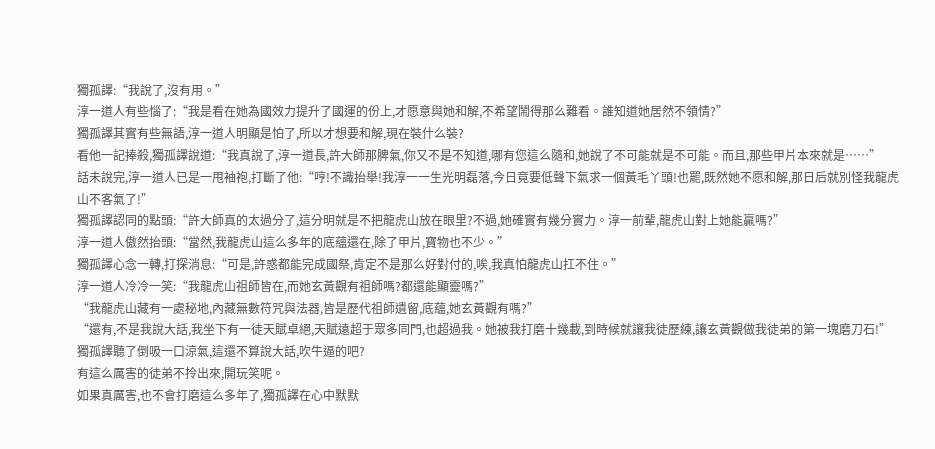獨孤譯:“我說了,沒有用。”
淳一道人有些惱了:“我是看在她為國效力提升了國運的份上,才愿意與她和解,不希望鬧得那么難看。誰知道她居然不領情?”
獨孤譯其實有些無語,淳一道人明顯是怕了,所以才想要和解,現在裝什么裝?
看他一記捧殺,獨孤譯說道:“我真說了,淳一道長,許大師那脾氣,你又不是不知道,哪有您這么隨和,她說了不可能就是不可能。而且,那些甲片本來就是……”
話未說完,淳一道人已是一甩袖袍,打斷了他:“哼!不識抬舉!我淳一一生光明磊落,今日竟要低聲下氣求一個黃毛丫頭!也罷,既然她不愿和解,那日后就別怪我龍虎山不客氣了!”
獨孤譯認同的點頭:“許大師真的太過分了,這分明就是不把龍虎山放在眼里?不過,她確實有幾分實力。淳一前輩,龍虎山對上她能贏嗎?”
淳一道人傲然抬頭:“當然,我龍虎山這么多年的底蘊還在,除了甲片,寶物也不少。”
獨孤譯心念一轉,打探消息:“可是,許惑都能完成國祭,肯定不是那么好對付的,唉,我真怕龍虎山扛不住。”
淳一道人冷冷一笑:“我龍虎山祖師皆在,而她玄黃觀有祖師嗎?都還能顯靈嗎?”
“我龍虎山藏有一處秘地,內藏無數符咒與法器,皆是歷代祖師遺留,底蘊,她玄黃觀有嗎?”
“還有,不是我說大話,我坐下有一徒天賦卓絕,天賦遠超于眾多同門,也超過我。她被我打磨十幾載,到時候就讓我徒歷練,讓玄黃觀做我徒弟的第一塊磨刀石!”
獨孤譯聽了倒吸一口涼氣,這還不算說大話,吹牛逼的吧?
有這么厲害的徒弟不拎出來,開玩笑呢。
如果真厲害,也不會打磨這么多年了,獨孤譯在心中默默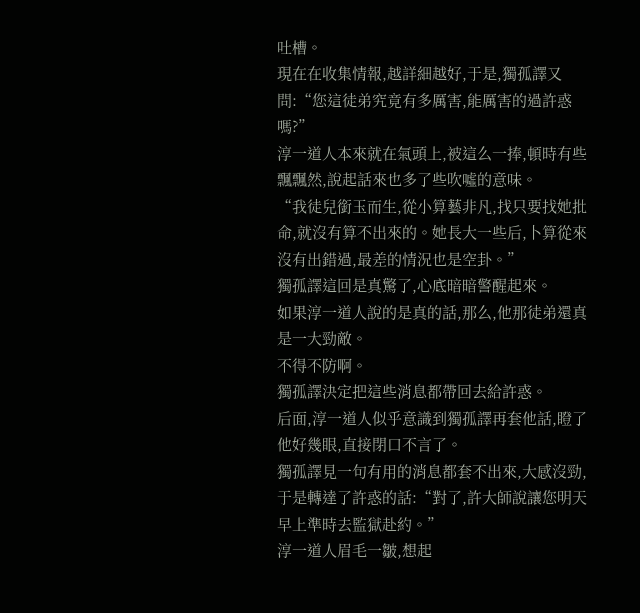吐槽。
現在在收集情報,越詳細越好,于是,獨孤譯又問:“您這徒弟究竟有多厲害,能厲害的過許惑嗎?”
淳一道人本來就在氣頭上,被這么一捧,頓時有些飄飄然,說起話來也多了些吹噓的意味。
“我徒兒銜玉而生,從小算藝非凡,找只要找她批命,就沒有算不出來的。她長大一些后,卜算從來沒有出錯過,最差的情況也是空卦。”
獨孤譯這回是真驚了,心底暗暗警醒起來。
如果淳一道人說的是真的話,那么,他那徒弟還真是一大勁敵。
不得不防啊。
獨孤譯決定把這些消息都帶回去給許惑。
后面,淳一道人似乎意識到獨孤譯再套他話,瞪了他好幾眼,直接閉口不言了。
獨孤譯見一句有用的消息都套不出來,大感沒勁,于是轉達了許惑的話:“對了,許大師說讓您明天早上準時去監獄赴約。”
淳一道人眉毛一皺,想起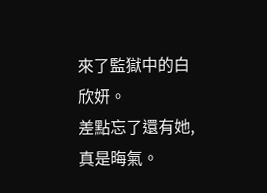來了監獄中的白欣妍。
差點忘了還有她,真是晦氣。